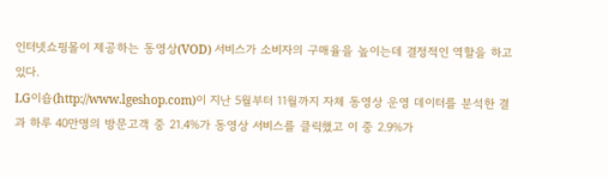인터넷쇼핑몰이 제공하는 동영상(VOD) 서비스가 소비자의 구매율을 높이는데 결정적인 역할을 하고 있다.
LG이숍(http://www.lgeshop.com)이 지난 5월부터 11월까지 자체 동영상 운영 데이터를 분석한 결과 하루 40만명의 방문고객 중 21.4%가 동영상 서비스를 클릭했고 이 중 2.9%가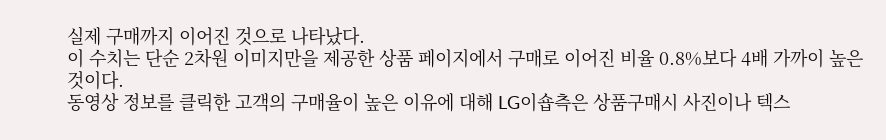실제 구매까지 이어진 것으로 나타났다.
이 수치는 단순 2차원 이미지만을 제공한 상품 페이지에서 구매로 이어진 비율 0.8%보다 4배 가까이 높은 것이다.
동영상 정보를 클릭한 고객의 구매율이 높은 이유에 대해 LG이숍측은 상품구매시 사진이나 텍스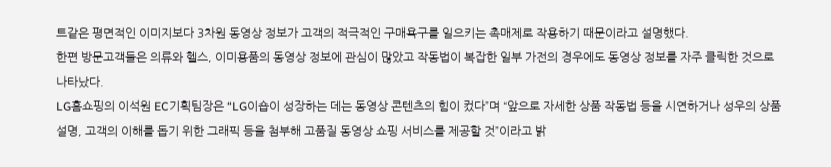트같은 평면적인 이미지보다 3차원 동영상 정보가 고객의 적극적인 구매욕구를 일으키는 촉매제로 작용하기 때문이라고 설명했다.
한편 방문고객들은 의류와 헬스, 이미용품의 동영상 정보에 관심이 많았고 작동법이 복잡한 일부 가전의 경우에도 동영상 정보를 자주 클릭한 것으로 나타났다.
LG홈쇼핑의 이석원 EC기획팀장은 “LG이숍이 성장하는 데는 동영상 콘텐츠의 힘이 컸다”며 “앞으로 자세한 상품 작동법 등을 시연하거나 성우의 상품설명, 고객의 이해를 돕기 위한 그래픽 등을 첨부해 고품질 동영상 쇼핑 서비스를 제공할 것”이라고 밝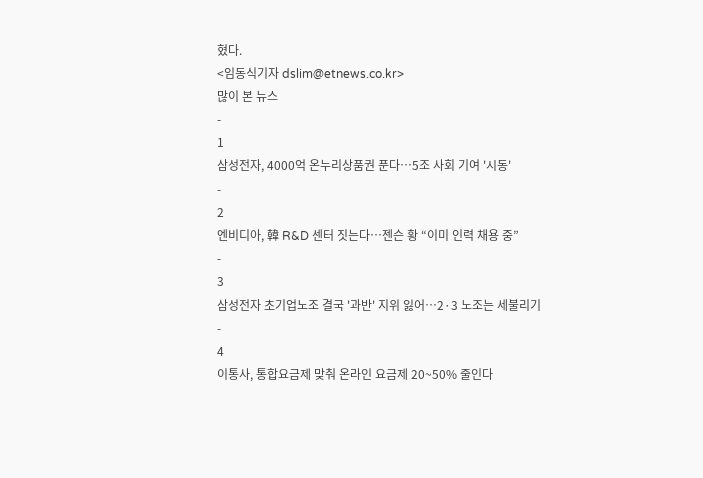혔다.
<임동식기자 dslim@etnews.co.kr>
많이 본 뉴스
-
1
삼성전자, 4000억 온누리상품권 푼다…5조 사회 기여 '시동'
-
2
엔비디아, 韓 R&D 센터 짓는다…젠슨 황 “이미 인력 채용 중”
-
3
삼성전자 초기업노조 결국 '과반' 지위 잃어…2·3 노조는 세불리기
-
4
이통사, 통합요금제 맞춰 온라인 요금제 20~50% 줄인다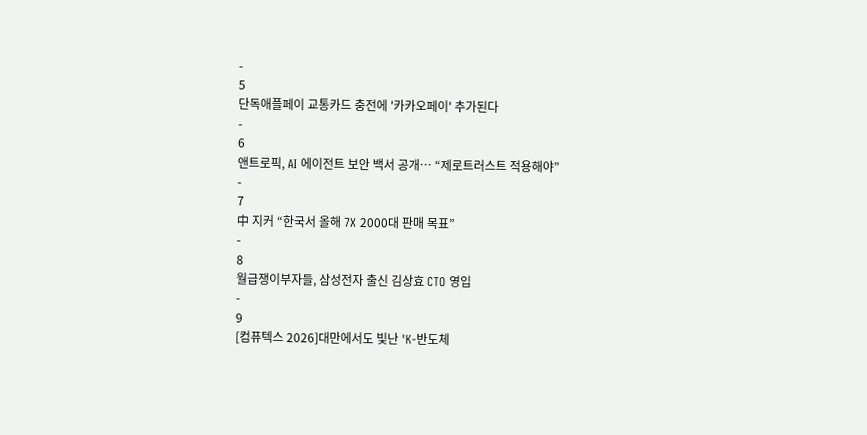-
5
단독애플페이 교통카드 충전에 '카카오페이' 추가된다
-
6
앤트로픽, AI 에이전트 보안 백서 공개… “제로트러스트 적용해야”
-
7
中 지커 “한국서 올해 7X 2000대 판매 목표”
-
8
월급쟁이부자들, 삼성전자 출신 김상효 CTO 영입
-
9
[컴퓨텍스 2026]대만에서도 빛난 'K-반도체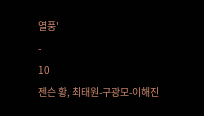열풍'
-
10
젠슨 황, 최태원-구광모-이해진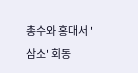총수와 홍대서 '삼소' 회동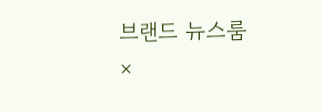브랜드 뉴스룸
×